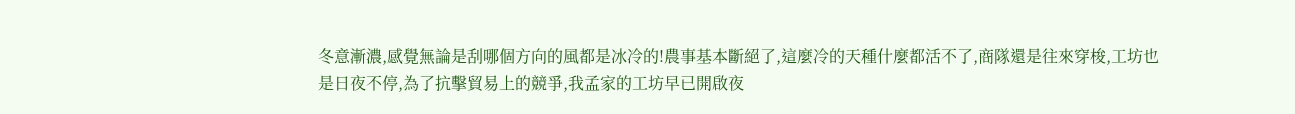冬意漸濃,感覺無論是刮哪個方向的風都是冰冷的!農事基本斷絕了,這麼冷的天種什麼都活不了,商隊還是往來穿梭,工坊也是日夜不停,為了抗擊貿易上的競爭,我孟家的工坊早已開啟夜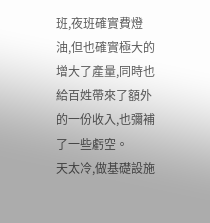班,夜班確實費燈油,但也確實極大的增大了產量,同時也給百姓帶來了額外的一份收入,也彌補了一些虧空。
天太冷,做基礎設施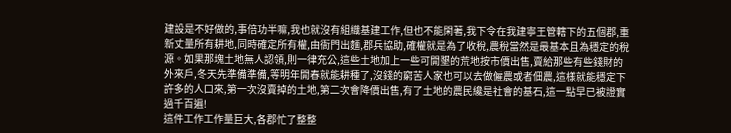建設是不好做的,事倍功半嘛,我也就沒有組織基建工作,但也不能閑著,我下令在我建寧王管轄下的五個郡,重新丈量所有耕地,同時確定所有權,由衙門出麵,郡兵協助,確權就是為了收稅,農稅當然是最基本且為穩定的稅源。如果那塊土地無人認領,則一律充公,這些土地加上一些可開墾的荒地按市價出售,賣給那些有些錢財的外來戶,冬天先準備準備,等明年開春就能耕種了,沒錢的窮苦人家也可以去做僱農或者佃農,這樣就能穩定下許多的人口來,第一次沒賣掉的土地,第二次會降價出售,有了土地的農民纔是社會的基石,這一點早已被證實過千百遍!
這件工作工作量巨大,各郡忙了整整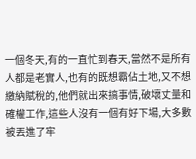一個冬天,有的一直忙到春天,當然不是所有人都是老實人,也有的既想霸佔土地,又不想繳納賦稅的,他們就出來搞事情,破壞丈量和確權工作,這些人沒有一個有好下場,大多數被丟進了牢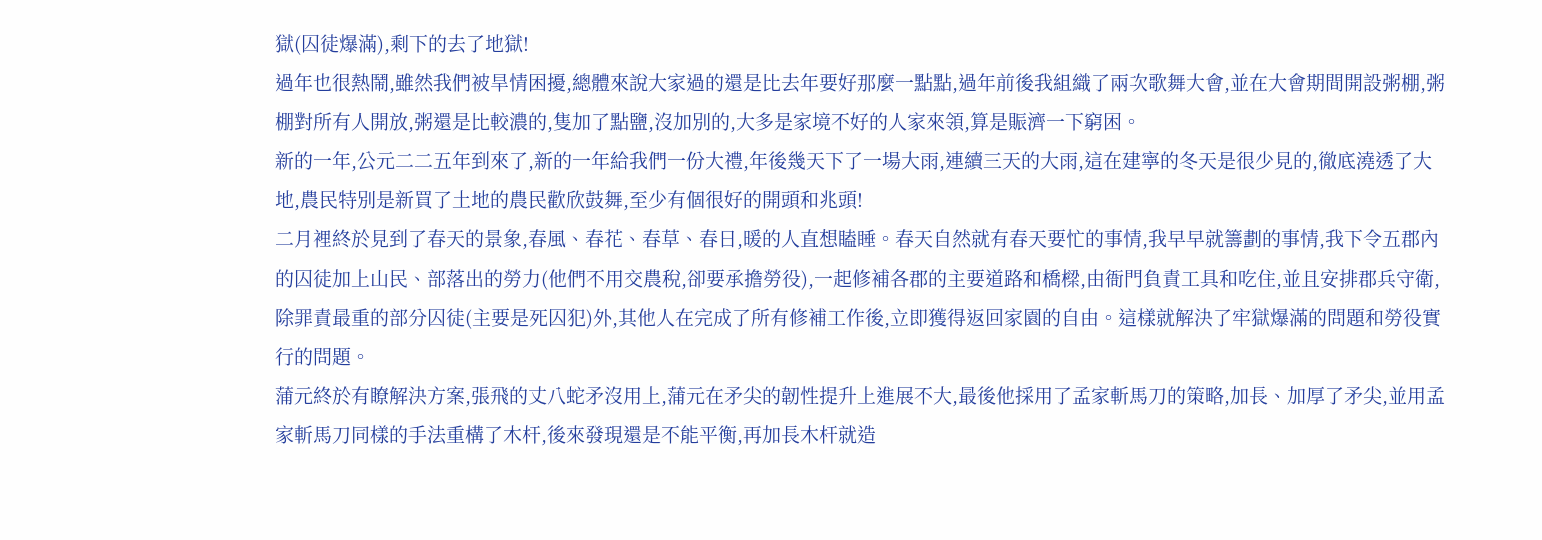獄(囚徒爆滿),剩下的去了地獄!
過年也很熱鬧,雖然我們被旱情困擾,總體來說大家過的還是比去年要好那麼一點點,過年前後我組織了兩次歌舞大會,並在大會期間開設粥棚,粥棚對所有人開放,粥還是比較濃的,隻加了點鹽,沒加別的,大多是家境不好的人家來領,算是賑濟一下窮困。
新的一年,公元二二五年到來了,新的一年給我們一份大禮,年後幾天下了一場大雨,連續三天的大雨,這在建寧的冬天是很少見的,徹底澆透了大地,農民特別是新買了土地的農民歡欣鼓舞,至少有個很好的開頭和兆頭!
二月裡終於見到了春天的景象,春風、春花、春草、春日,暖的人直想瞌睡。春天自然就有春天要忙的事情,我早早就籌劃的事情,我下令五郡內的囚徒加上山民、部落出的勞力(他們不用交農稅,卻要承擔勞役),一起修補各郡的主要道路和橋樑,由衙門負責工具和吃住,並且安排郡兵守衛,除罪責最重的部分囚徒(主要是死囚犯)外,其他人在完成了所有修補工作後,立即獲得返回家園的自由。這樣就解決了牢獄爆滿的問題和勞役實行的問題。
蒲元終於有瞭解決方案,張飛的丈八蛇矛沒用上,蒲元在矛尖的韌性提升上進展不大,最後他採用了孟家斬馬刀的策略,加長、加厚了矛尖,並用孟家斬馬刀同樣的手法重構了木杆,後來發現還是不能平衡,再加長木杆就造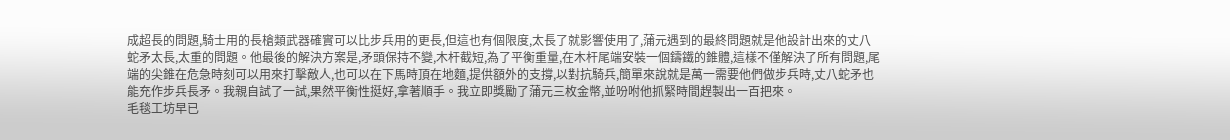成超長的問題,騎士用的長槍類武器確實可以比步兵用的更長,但這也有個限度,太長了就影響使用了,蒲元遇到的最終問題就是他設計出來的丈八蛇矛太長,太重的問題。他最後的解決方案是,矛頭保持不變,木杆截短,為了平衡重量,在木杆尾端安裝一個鑄鐵的錐體,這樣不僅解決了所有問題,尾端的尖錐在危急時刻可以用來打擊敵人,也可以在下馬時頂在地麵,提供額外的支撐,以對抗騎兵,簡單來說就是萬一需要他們做步兵時,丈八蛇矛也能充作步兵長矛。我親自試了一試,果然平衡性挺好,拿著順手。我立即獎勵了蒲元三枚金幣,並吩咐他抓緊時間趕製出一百把來。
毛毯工坊早已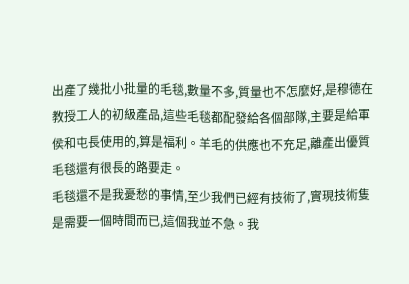出產了幾批小批量的毛毯,數量不多,質量也不怎麼好,是穆德在教授工人的初級產品,這些毛毯都配發給各個部隊,主要是給軍侯和屯長使用的,算是福利。羊毛的供應也不充足,離產出優質毛毯還有很長的路要走。
毛毯還不是我憂愁的事情,至少我們已經有技術了,實現技術隻是需要一個時間而已,這個我並不急。我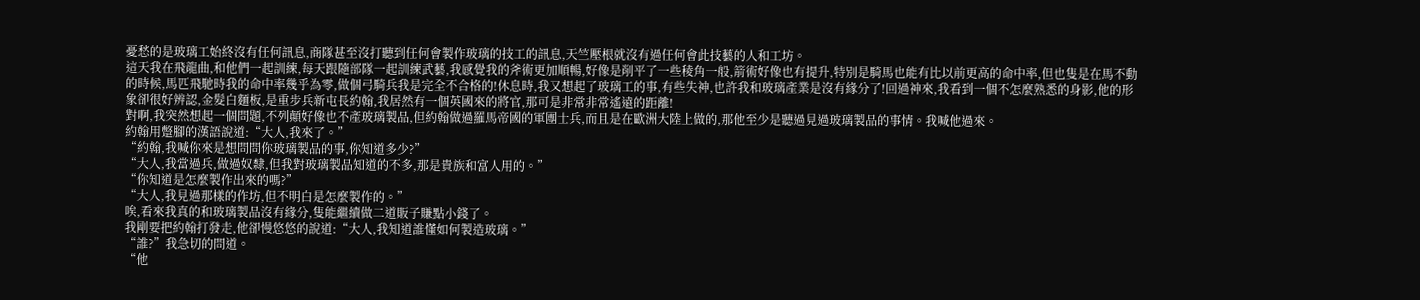憂愁的是玻璃工始終沒有任何訊息,商隊甚至沒打聽到任何會製作玻璃的技工的訊息,天竺壓根就沒有過任何會此技藝的人和工坊。
這天我在飛龍曲,和他們一起訓練,每天跟隨部隊一起訓練武藝,我感覺我的斧術更加順暢,好像是削平了一些稜角一般,箭術好像也有提升,特別是騎馬也能有比以前更高的命中率,但也隻是在馬不動的時候,馬匹飛馳時我的命中率幾乎為零,做個弓騎兵我是完全不合格的!休息時,我又想起了玻璃工的事,有些失神,也許我和玻璃產業是沒有緣分了!回過神來,我看到一個不怎麼熟悉的身影,他的形象卻很好辨認,金髮白麵板,是重步兵新屯長約翰,我居然有一個英國來的將官,那可是非常非常遙遠的距離!
對啊,我突然想起一個問題,不列顛好像也不產玻璃製品,但約翰做過羅馬帝國的軍團士兵,而且是在歐洲大陸上做的,那他至少是聽過見過玻璃製品的事情。我喊他過來。
約翰用蹩腳的漢語說道:“大人,我來了。”
“約翰,我喊你來是想問問你玻璃製品的事,你知道多少?”
“大人,我當過兵,做過奴隸,但我對玻璃製品知道的不多,那是貴族和富人用的。”
“你知道是怎麼製作出來的嗎?”
“大人,我見過那樣的作坊,但不明白是怎麼製作的。”
唉,看來我真的和玻璃製品沒有緣分,隻能繼續做二道販子賺點小錢了。
我剛要把約翰打發走,他卻慢悠悠的說道:“大人,我知道誰懂如何製造玻璃。”
“誰?”我急切的問道。
“他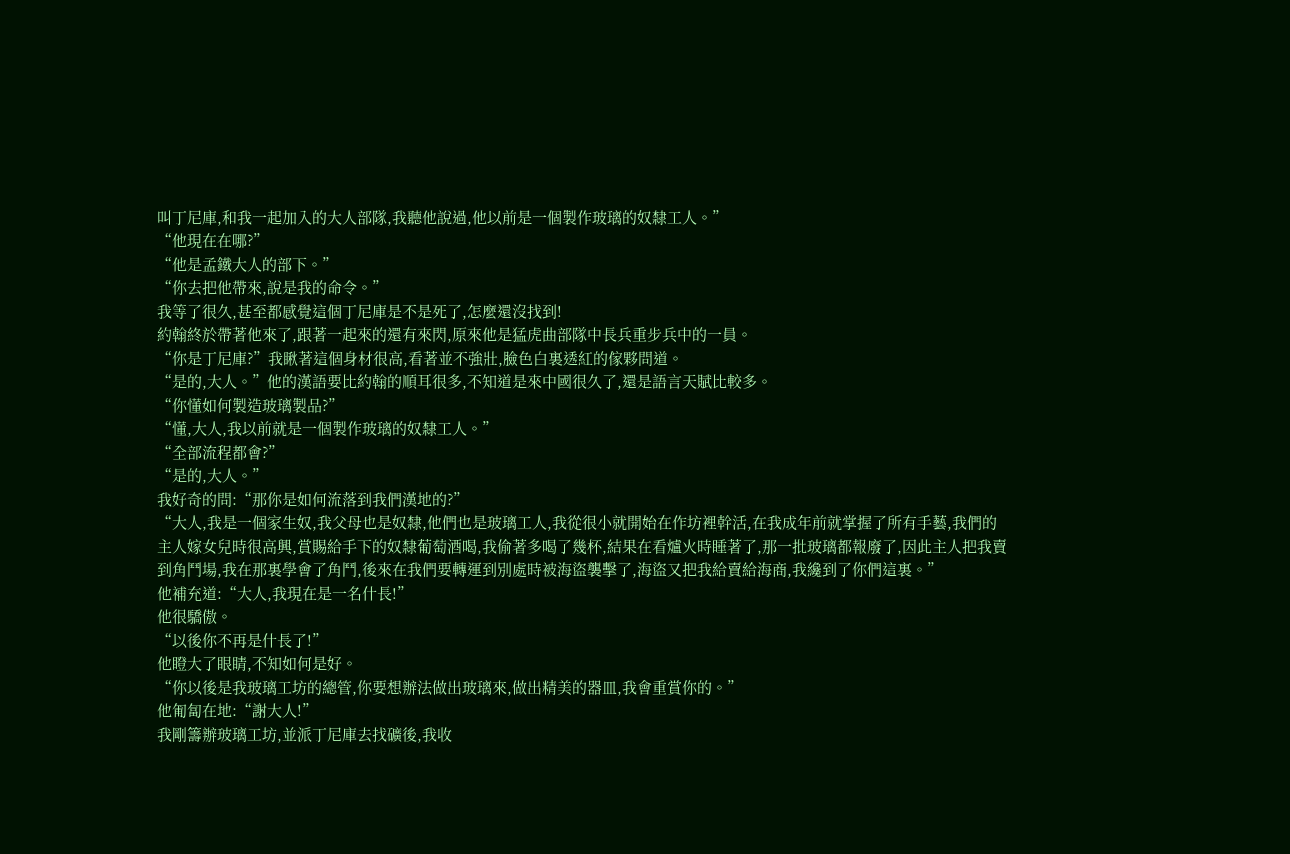叫丁尼庫,和我一起加入的大人部隊,我聽他說過,他以前是一個製作玻璃的奴隸工人。”
“他現在在哪?”
“他是孟鐵大人的部下。”
“你去把他帶來,說是我的命令。”
我等了很久,甚至都感覺這個丁尼庫是不是死了,怎麼還沒找到!
約翰終於帶著他來了,跟著一起來的還有來閃,原來他是猛虎曲部隊中長兵重步兵中的一員。
“你是丁尼庫?”我瞅著這個身材很高,看著並不強壯,臉色白裏透紅的傢夥問道。
“是的,大人。”他的漢語要比約翰的順耳很多,不知道是來中國很久了,還是語言天賦比較多。
“你懂如何製造玻璃製品?”
“懂,大人,我以前就是一個製作玻璃的奴隸工人。”
“全部流程都會?”
“是的,大人。”
我好奇的問:“那你是如何流落到我們漢地的?”
“大人,我是一個家生奴,我父母也是奴隸,他們也是玻璃工人,我從很小就開始在作坊裡幹活,在我成年前就掌握了所有手藝,我們的主人嫁女兒時很高興,賞賜給手下的奴隸葡萄酒喝,我偷著多喝了幾杯,結果在看爐火時睡著了,那一批玻璃都報廢了,因此主人把我賣到角鬥場,我在那裏學會了角鬥,後來在我們要轉運到別處時被海盜襲擊了,海盜又把我給賣給海商,我纔到了你們這裏。”
他補充道:“大人,我現在是一名什長!”
他很驕傲。
“以後你不再是什長了!”
他瞪大了眼睛,不知如何是好。
“你以後是我玻璃工坊的總管,你要想辦法做出玻璃來,做出精美的器皿,我會重賞你的。”
他匍匐在地:“謝大人!”
我剛籌辦玻璃工坊,並派丁尼庫去找礦後,我收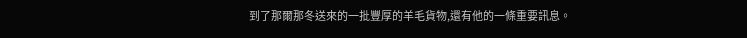到了那爾那冬送來的一批豐厚的羊毛貨物,還有他的一條重要訊息。